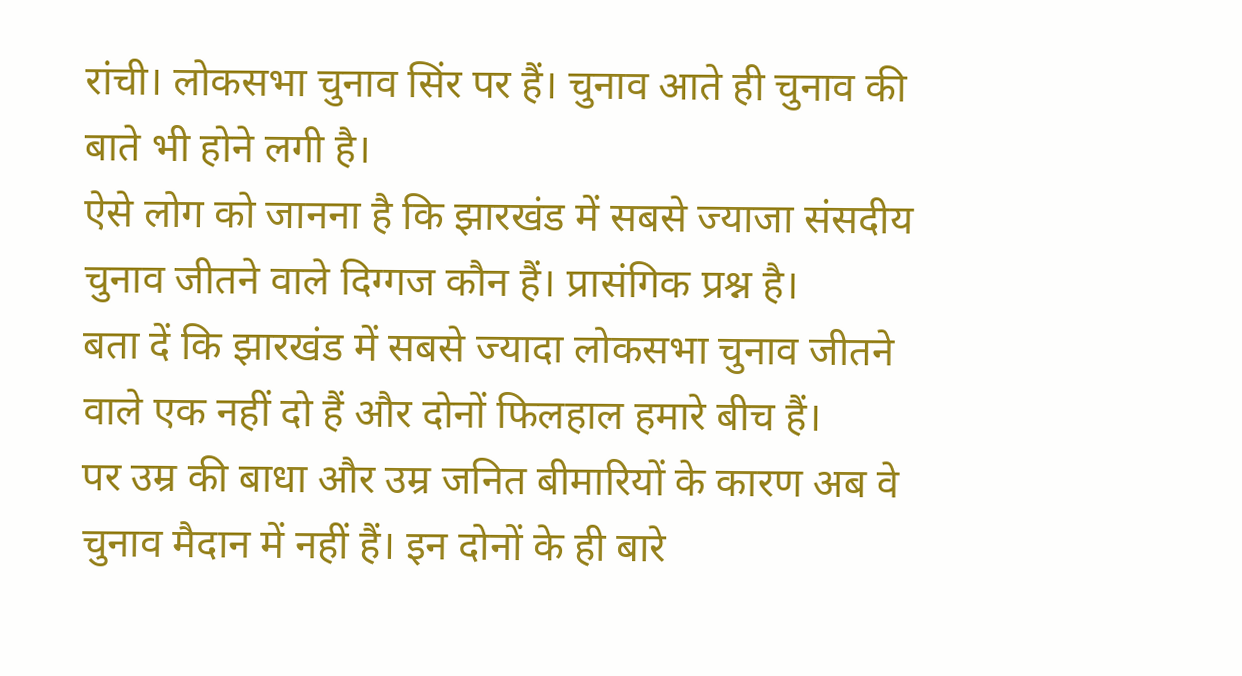रांची। लोकसभा चुनाव सिंर पर हैं। चुनाव आते ही चुनाव की बाते भी होने लगी है।
ऐसे लोग को जानना है कि झारखंड में सबसे ज्याजा संसदीय चुनाव जीतने वाले दिग्गज कौन हैं। प्रासंगिक प्रश्न है।
बता दें कि झारखंड में सबसे ज्यादा लोकसभा चुनाव जीतने वाले एक नहीं दो हैं और दोनों फिलहाल हमारे बीच हैं।
पर उम्र की बाधा और उम्र जनित बीमारियों के कारण अब वे चुनाव मैदान में नहीं हैं। इन दोनों के ही बारे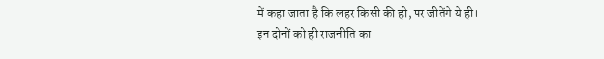में कहा जाता है कि लहर किसी की हो, पर जीतेंगे ये ही।
इन दोनों को ही राजनीति का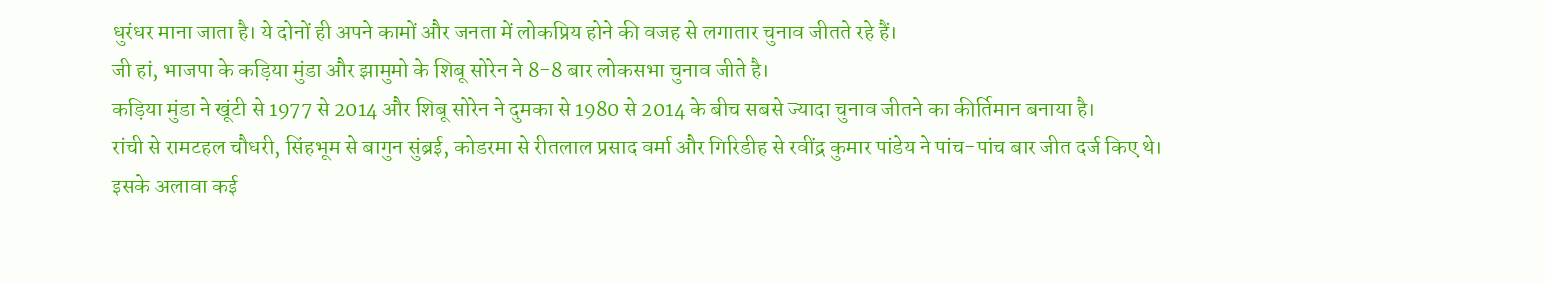धुरंधर माना जाता है। ये दोनों ही अपने कामों और जनता में लोकप्रिय होने की वजह से लगातार चुनाव जीतते रहे हैं।
जी हां, भाजपा के कड़िया मुंडा और झामुमो के शिबू सोरेन ने 8-8 बार लोकसभा चुनाव जीते है।
कड़िया मुंडा ने खूंटी से 1977 से 2014 और शिबू सोरेन ने दुमका से 1980 से 2014 के बीच सबसे ज्यादा चुनाव जीतने का कीर्तिमान बनाया है।
रांची से रामटहल चौधरी, सिंहभूम से बागुन सुंब्रई, कोडरमा से रीतलाल प्रसाद वर्मा और गिरिडीह से रवींद्र कुमार पांडेय ने पांच-पांच बार जीत दर्ज किए थे।
इसके अलावा कई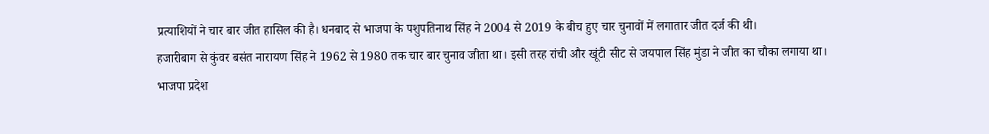प्रत्याशियों ने चार बार जीत हासिल की है। धनबाद से भाजपा के पशुपतिनाथ सिंह ने 2004 से 2019 के बीच हुए चार चुनावों में लगातार जीत दर्ज की थी।
हजारीबाग से कुंवर बसंत नारायण सिंह ने 1962 से 1980 तक चार बार चुनाव जीता था। इसी तरह रांची और खूंटी सीट से जयपाल सिंह मुंडा ने जीत का चौका लगाया था।
भाजपा प्रदेश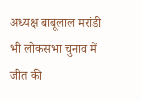अध्यक्ष बाबूलाल मरांडी भी लोकसभा चुनाव में जीत की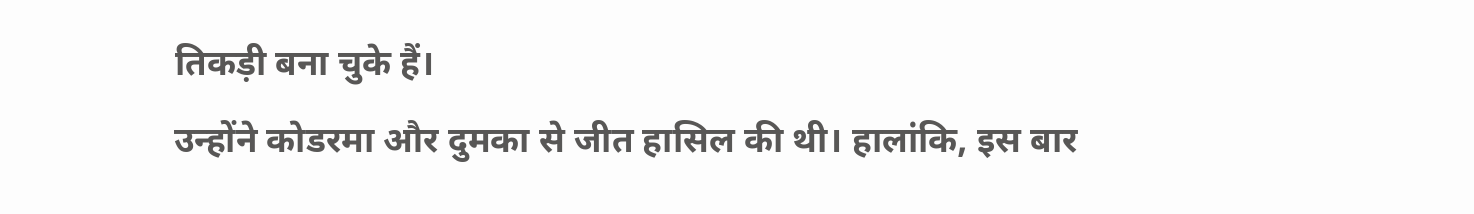तिकड़ी बना चुके हैं।
उन्होंने कोडरमा और दुमका से जीत हासिल की थी। हालांकि, इस बार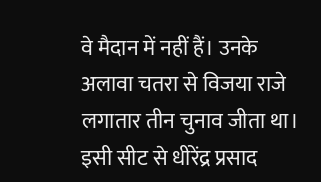वे मैदान में नहीं हैं। उनके अलावा चतरा से विजया राजे लगातार तीन चुनाव जीता था। इसी सीट से धीरेंद्र प्रसाद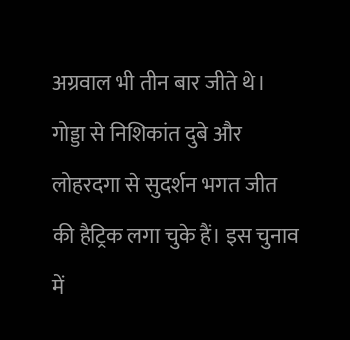अग्रवाल भी तीन बार जीते थे।
गोड्डा से निशिकांत दुबे और लोहरदगा से सुदर्शन भगत जीत की हैट्रिक लगा चुके हैं। इस चुनाव में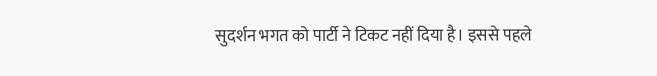सुदर्शन भगत को पार्टी ने टिकट नहीं दिया है। इससे पहले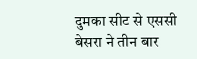दुमका सीट से एससी बेसरा ने तीन बार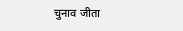चुनाव जीता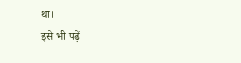था।
इसे भी पढ़ें